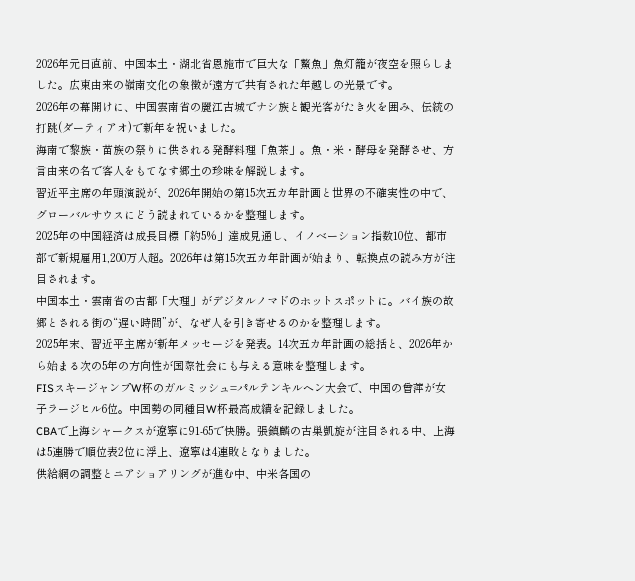2026年元日直前、中国本土・湖北省恩施市で巨大な「鰲魚」魚灯籠が夜空を照らしました。広東由来の嶺南文化の象徴が遠方で共有された年越しの光景です。
2026年の幕開けに、中国雲南省の麗江古城でナシ族と観光客がたき火を囲み、伝統の打跳(ダーティアオ)で新年を祝いました。
海南で黎族・苗族の祭りに供される発酵料理「魚茶」。魚・米・酵母を発酵させ、方言由来の名で客人をもてなす郷土の珍味を解説します。
習近平主席の年頭演説が、2026年開始の第15次五カ年計画と世界の不確実性の中で、グローバルサウスにどう読まれているかを整理します。
2025年の中国経済は成長目標「約5%」達成見通し、イノベーション指数10位、都市部で新規雇用1,200万人超。2026年は第15次五カ年計画が始まり、転換点の読み方が注目されます。
中国本土・雲南省の古都「大理」がデジタルノマドのホットスポットに。バイ族の故郷とされる街の“遅い時間”が、なぜ人を引き寄せるのかを整理します。
2025年末、習近平主席が新年メッセージを発表。14次五カ年計画の総括と、2026年から始まる次の5年の方向性が国際社会にも与える意味を整理します。
FISスキージャンプW杯のガルミッシュ=パルテンキルヘン大会で、中国の曾萍が女子ラージヒル6位。中国勢の同種目W杯最高成績を記録しました。
CBAで上海シャークスが遼寧に91-65で快勝。張鎮麟の古巣凱旋が注目される中、上海は5連勝で順位表2位に浮上、遼寧は4連敗となりました。
供給網の調整とニアショアリングが進む中、中米各国の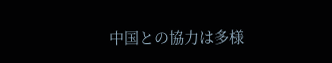中国との協力は多様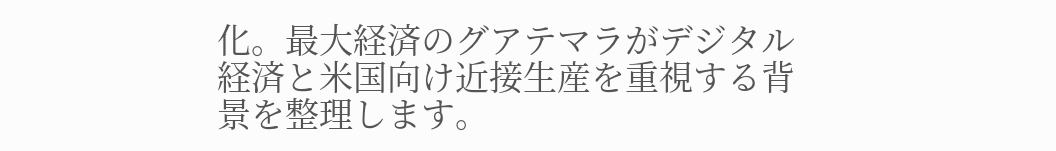化。最大経済のグアテマラがデジタル経済と米国向け近接生産を重視する背景を整理します。